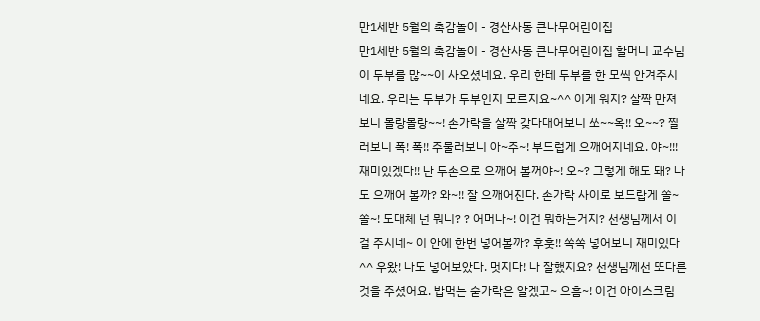만1세반 5월의 촉감놀이 - 경산사동 큰나무어린이집
만1세반 5월의 촉감놀이 - 경산사동 큰나무어린이집 할머니 교수님이 두부를 많~~이 사오셨네요. 우리 한테 두부를 한 모씩 안겨주시네요. 우리는 두부가 두부인지 모르지요~^^ 이게 워지? 살짝 만져보니 몰랑몰랑~~! 손가락을 살짝 갖다대어보니 쏘~~옥!! 오~~? 찔러보니 폭! 폭!! 주물러보니 아~주~! 부드럽게 으깨어지네요. 야~!!! 재미있겠다!! 난 두손으로 으깨어 볼꺼야~! 오~? 그렇게 해도 돼? 나도 으깨어 볼까? 와~!! 잘 으깨어진다. 손가락 사이로 보드랍게 쏠~ 쏠~! 도대체 넌 뭐니? ? 어머나~! 이건 뭐하는거지? 선생님께서 이걸 주시네~ 이 안에 한번 넣어볼까? 후훗!! 쏙쏙 넣어보니 재미있다^^ 우왔! 나도 넣어보았다. 멋지다! 나 잘했지요? 선생님께선 또다른 것을 주셨어요. 밥먹는 숟가락은 알겠고~ 으흠~! 이건 아이스크림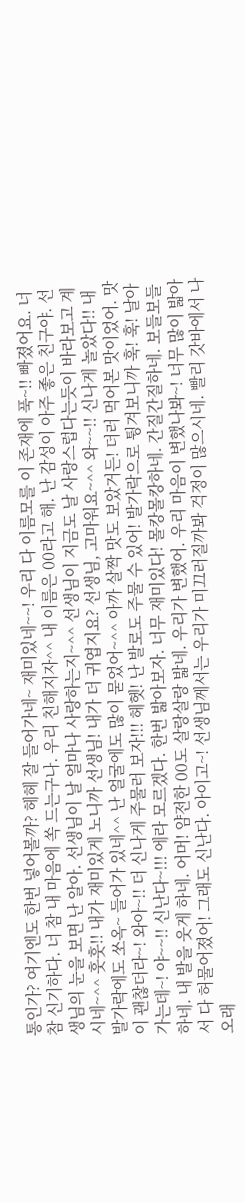통인가? 여기엔도 한번 넣어볼까? 헤헤 잘 들어가네~ 재미있네~~! 우리 다 이름모를 이 존재에 푹~!! 빠졌어요. 너 참 신기하다. 너 참 내 마음에 쏙 드는구나. 우리 친해지자^^ 내 이름은 00라고 해. 난 감성이 아주 좋은 친구야. 선생님의 눈을 보면 난 알아. 선생님이 날 얼마나 사랑하는지~^^ 선생님이 지금도 날 사랑스럽다는듯이 바라보고 계시네~^^ 훗훗!! 내가 재미있게 노니까 선생님! 내가 더 귀엽지요? 선생님, 고마워요~^^ 와~~!! 신나게 놀았다!! 내 발가락에도 쏘옥~ 들어가 있네^^ 난 얼굴에도 많이 묻었어~^^ 아까 살짝 맛도 보았거든! 더러 먹어본 맛이었어. 맛이 괜찮더라~! 와아~!! 더 신나게 주물러 보자!!! 헤헷! 난 발로도 주물 수 있어! 발가락으로 튕겨보니까 훅! 훅! 날아가는데~! 야~~!! 신난다~!!! 에라 모르겠다. 한번 밟아보자. 너무 재미있다! 몰캉몰캉하네. 간질간질하네. 보들보들하네. 내 발을 웃게 하네. 어머! 얌전한 00도 살랑살랑 밟네. 우리가 변했어. 우리 마음이 변했나봐~! 너무 많이 밟아서 다 허물어졌어! 그래도 신난다. 아이고~! 선생님께서는 우리가 미끄러질까봐 걱정이 많으시네. 빨리 갓바에서 나오래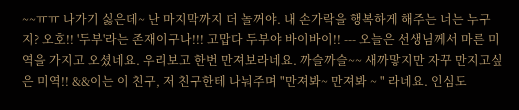~~ㅠㅠ 나가기 싫은데~ 난 마지막까지 더 놀꺼야. 내 손가락을 행복하게 해주는 너는 누구지? 오호!! '두부'라는 존재이구나!!! 고맙다 두부야 바이바이!! --- 오늘은 선생님께서 마른 미역을 가지고 오셨네요. 우리보고 한번 만져보라네요. 까슬까슬~~ 새까맣지만 자꾸 만지고싶은 미역!! &&이는 이 친구, 저 친구한테 나눠주며 "만져봐~ 만져봐 ~ " 라네요. 인심도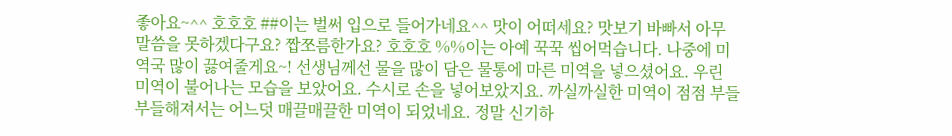좋아요~^^ 호호호 ##이는 벌써 입으로 들어가네요^^ 맛이 어떠세요? 맛보기 바빠서 아무 말씀을 못하겠다구요? 짭쪼름한가요? 호호호 %%이는 아예 꾹꾹 씹어먹습니다. 나중에 미역국 많이 끓여줄게요~! 선생님께선 물을 많이 담은 물통에 마른 미역을 넣으셨어요. 우린 미역이 불어나는 모습을 보았어요. 수시로 손을 넣어보았지요. 까실까실한 미역이 점점 부들부들해져서는 어느덧 매끌매끌한 미역이 되었네요. 정말 신기하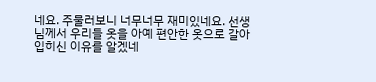네요. 주물러보니 너무너무 재미있네요. 선생님께서 우리들 옷을 아예 편안한 옷으로 갈아입히신 이유를 알겠네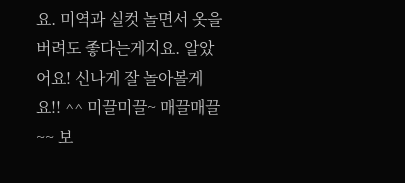요. 미역과 실컷 놀면서 옷을 버려도 좋다는게지요. 알았어요! 신나게 잘 놀아볼게요!! ^^ 미끌미끌~ 매끌매끌~~ 보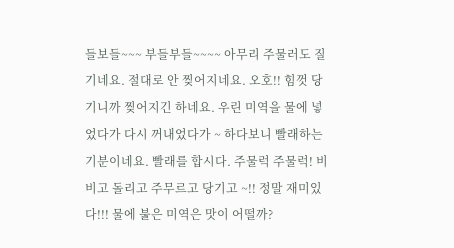들보들~~~ 부들부들~~~~ 아무리 주물러도 질기네요. 절대로 안 찢어지네요. 오호!! 힘껏 당기니까 찢어지긴 하네요. 우린 미역을 물에 넣었다가 다시 꺼내었다가 ~ 하다보니 빨래하는 기분이네요. 빨래를 합시다. 주물럭 주물럭! 비비고 돌리고 주무르고 당기고 ~!! 정말 재미있다!!! 물에 불은 미역은 맛이 어떨까?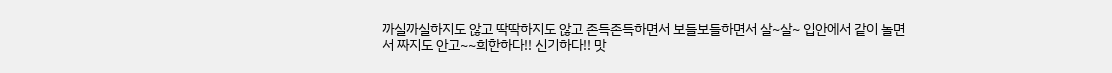까실까실하지도 않고 딱딱하지도 않고 존득존득하면서 보들보들하면서 살~살~ 입안에서 같이 놀면서 짜지도 안고~~희한하다!! 신기하다!! 맛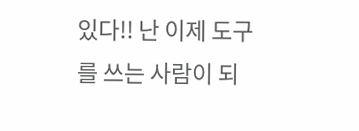있다!! 난 이제 도구를 쓰는 사람이 되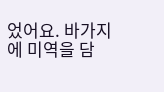었어요. 바가지에 미역을 담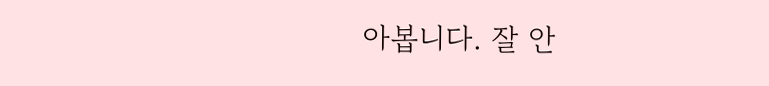아봅니다. 잘 안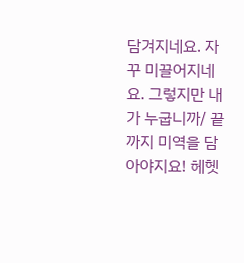담겨지네요. 자꾸 미끌어지네요. 그렇지만 내가 누굽니까/ 끝까지 미역을 담아야지요! 헤헷